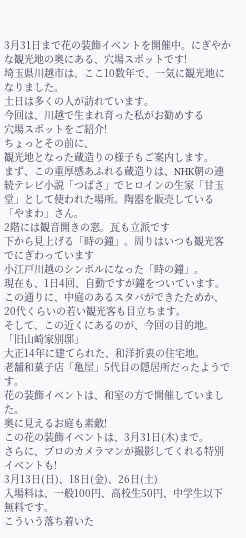3月31日まで花の装飾イベントを開催中。にぎやかな観光地の奥にある、穴場スポットです!
埼玉県川越市は、ここ10数年で、一気に観光地になりました。
土日は多くの人が訪れています。
今回は、川越で生まれ育った私がお勧めする
穴場スポットをご紹介!
ちょっとその前に、
観光地となった蔵造りの様子もご案内します。
まず、この重厚感あふれる蔵造りは、NHK朝の連続テレビ小説「つばさ」でヒロインの生家「甘玉堂」として使われた場所。陶器を販売している「やまわ」さん。
2階には観音開きの窓。瓦も立派です
下から見上げる「時の鐘」。周りはいつも観光客でにぎわっています
小江戸川越のシンボルになった「時の鐘」。
現在も、1日4回、自動ですが鐘をついています。
この通りに、中庭のあるスタバができたためか、
20代くらいの若い観光客も目立ちます。
そして、この近くにあるのが、今回の目的地。
「旧山崎家別邸」
大正14年に建てられた、和洋折衷の住宅地。
老舗和菓子店「亀屋」5代目の隠居所だったようです。
花の装飾イベントは、和室の方で開催していました。
奥に見えるお庭も素敵!
この花の装飾イベントは、3月31日(木)まで。
さらに、プロのカメラマンが撮影してくれる特別イベントも!
3月13日(日)、18日(金)、26日(土)
入場料は、一般100円、高校生50円、中学生以下無料です。
こういう落ち着いた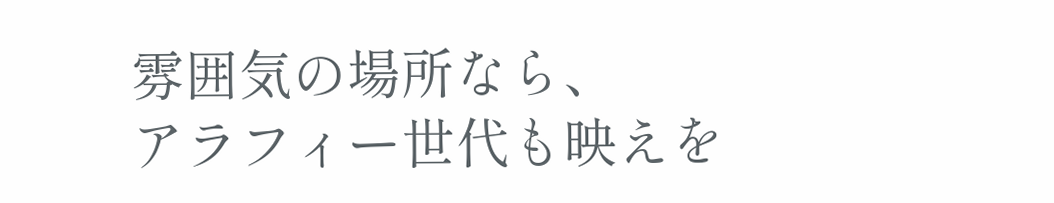雰囲気の場所なら、
アラフィー世代も映えを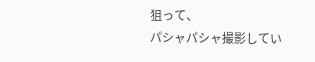狙って、
パシャパシャ撮影してい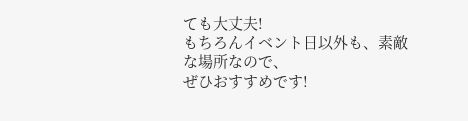ても大丈夫!
もちろんイベント日以外も、素敵な場所なので、
ぜひおすすめです!